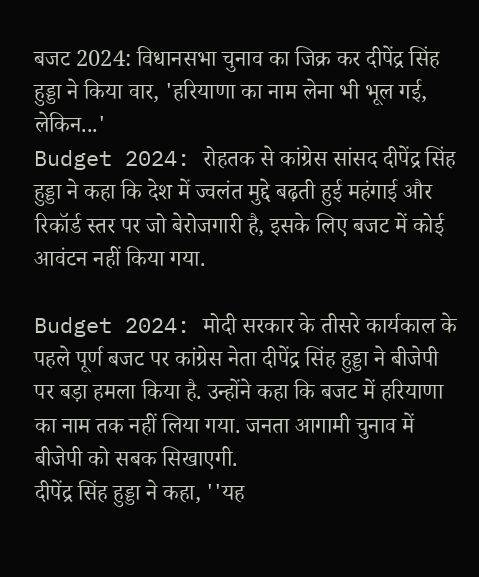बजट 2024: विधानसभा चुनाव का जिक्र कर दीपेंद्र सिंह हुड्डा ने किया वार, 'हरियाणा का नाम लेना भी भूल गई, लेकिन...'
Budget 2024: रोहतक से कांग्रेस सांसद दीपेंद्र सिंह हुड्डा ने कहा कि देश में ज्वलंत मुद्दे बढ़ती हुई महंगाई और रिकॉर्ड स्तर पर जो बेरोजगारी है, इसके लिए बजट में कोई आवंटन नहीं किया गया.

Budget 2024: मोदी सरकार के तीसरे कार्यकाल के पहले पूर्ण बजट पर कांग्रेस नेता दीपेंद्र सिंह हुड्डा ने बीजेपी पर बड़ा हमला किया है. उन्होंने कहा कि बजट में हरियाणा का नाम तक नहीं लिया गया. जनता आगामी चुनाव में बीजेपी को सबक सिखाएगी.
दीपेंद्र सिंह हुड्डा ने कहा, ''यह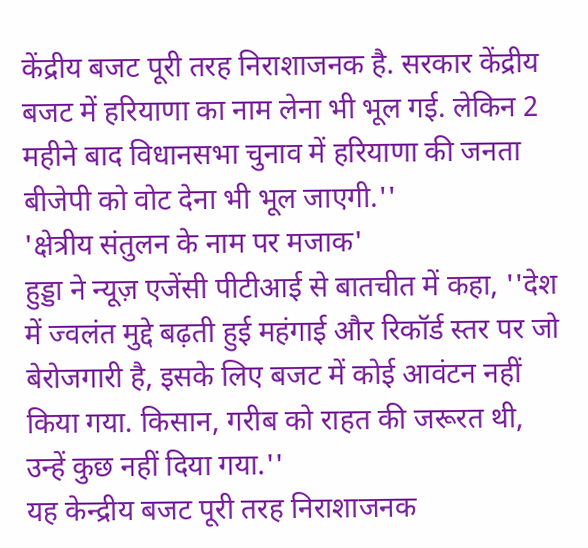केंद्रीय बजट पूरी तरह निराशाजनक है. सरकार केंद्रीय बजट में हरियाणा का नाम लेना भी भूल गई. लेकिन 2 महीने बाद विधानसभा चुनाव में हरियाणा की जनता बीजेपी को वोट देना भी भूल जाएगी.''
'क्षेत्रीय संतुलन के नाम पर मजाक'
हुड्डा ने न्यूज़ एजेंसी पीटीआई से बातचीत में कहा, ''देश में ज्वलंत मुद्दे बढ़ती हुई महंगाई और रिकॉर्ड स्तर पर जो बेरोजगारी है, इसके लिए बजट में कोई आवंटन नहीं किया गया. किसान, गरीब को राहत की जरूरत थी, उन्हें कुछ नहीं दिया गया.''
यह केन्द्रीय बजट पूरी तरह निराशाजनक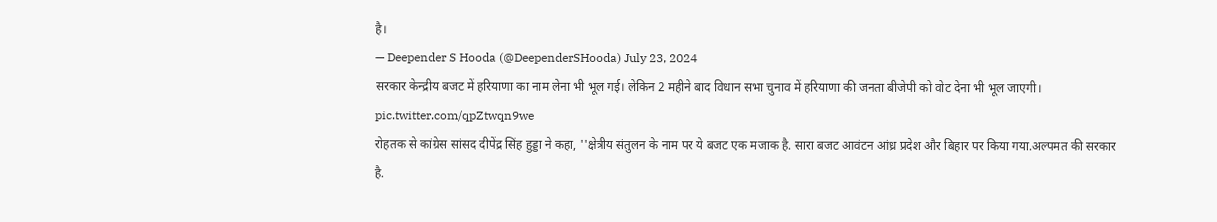है।
— Deepender S Hooda (@DeependerSHooda) July 23, 2024
सरकार केन्द्रीय बजट में हरियाणा का नाम लेना भी भूल गई। लेकिन 2 महीने बाद विधान सभा चुनाव में हरियाणा की जनता बीजेपी को वोट देना भी भूल जाएगी। pic.twitter.com/qpZtwqn9we
रोहतक से कांग्रेस सांसद दीपेंद्र सिंह हुड्डा ने कहा, ''क्षेत्रीय संतुलन के नाम पर ये बजट एक मजाक है. सारा बजट आवंटन आंध्र प्रदेश और बिहार पर किया गया.अल्पमत की सरकार है.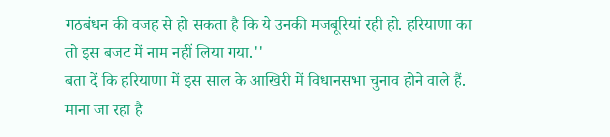गठबंधन की वजह से हो सकता है कि ये उनकी मजबूरियां रही हो. हरियाणा का तो इस बजट में नाम नहीं लिया गया.''
बता दें कि हरियाणा में इस साल के आखिरी में विधानसभा चुनाव होने वाले हैं. माना जा रहा है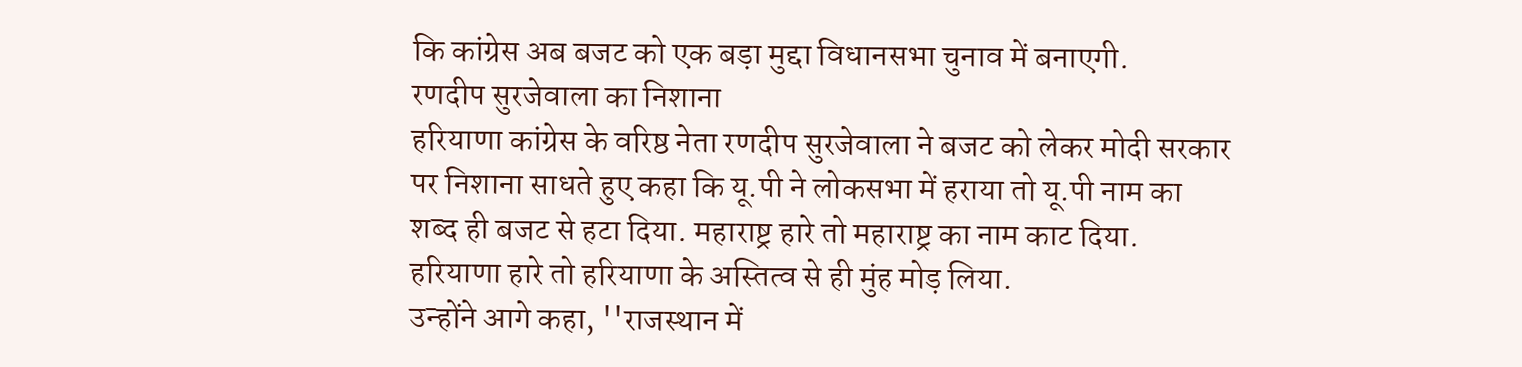कि कांग्रेस अब बजट को एक बड़ा मुद्दा विधानसभा चुनाव में बनाएगी.
रणदीप सुरजेवाला का निशाना
हरियाणा कांग्रेस के वरिष्ठ नेता रणदीप सुरजेवाला ने बजट को लेकर मोदी सरकार पर निशाना साधते हुए कहा कि यू.पी ने लोकसभा में हराया तो यू.पी नाम का शब्द ही बजट से हटा दिया. महाराष्ट्र हारे तो महाराष्ट्र का नाम काट दिया. हरियाणा हारे तो हरियाणा के अस्तित्व से ही मुंह मोड़ लिया.
उन्होंने आगे कहा, ''राजस्थान में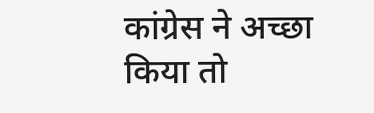कांग्रेस ने अच्छा किया तो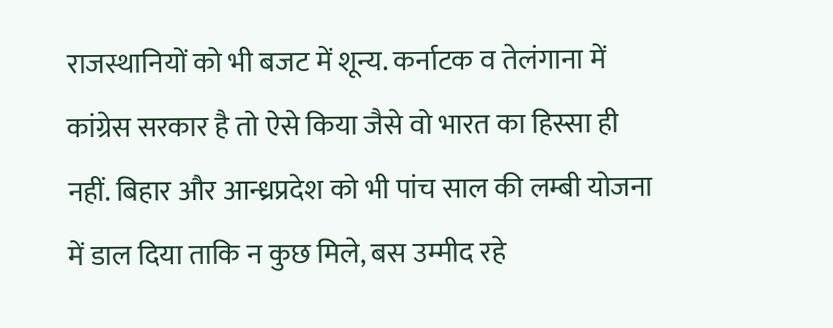राजस्थानियों को भी बजट में शून्य. कर्नाटक व तेलंगाना में कांग्रेस सरकार है तो ऐसे किया जैसे वो भारत का हिस्सा ही नहीं. बिहार और आन्ध्रप्रदेश को भी पांच साल की लम्बी योजना में डाल दिया ताकि न कुछ मिले, बस उम्मीद रहे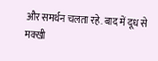और समर्थन चलता रहे. बाद में दूध से मक्खी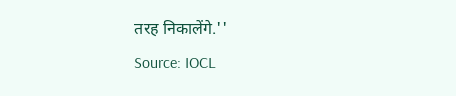तरह निकालेंगे.''
Source: IOCL